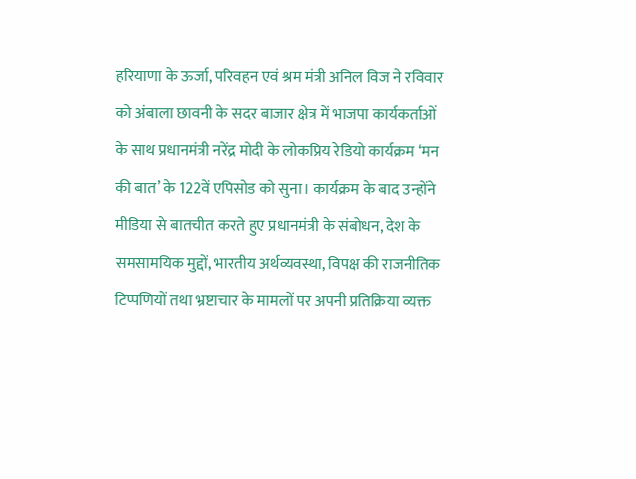हरियाणा के ऊर्जा, परिवहन एवं श्रम मंत्री अनिल विज ने रविवार को अंबाला छावनी के सदर बाजार क्षेत्र में भाजपा कार्यकर्ताओं के साथ प्रधानमंत्री नरेंद्र मोदी के लोकप्रिय रेडियो कार्यक्रम ‘मन की बात’ के 122वें एपिसोड को सुना। कार्यक्रम के बाद उन्होंने मीडिया से बातचीत करते हुए प्रधानमंत्री के संबोधन, देश के समसामयिक मुद्दों, भारतीय अर्थव्यवस्था, विपक्ष की राजनीतिक टिप्पणियों तथा भ्रष्टाचार के मामलों पर अपनी प्रतिक्रिया व्यक्त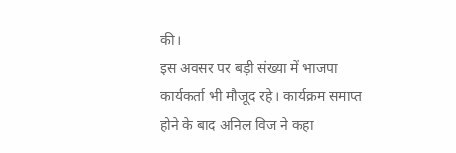की।
इस अवसर पर बड़ी संख्या में भाजपा कार्यकर्ता भी मौजूद रहे। कार्यक्रम समाप्त होने के बाद अनिल विज ने कहा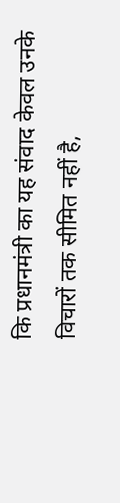कि प्रधानमंत्री का यह संवाद केवल उनके विचारों तक सीमित नहीं है,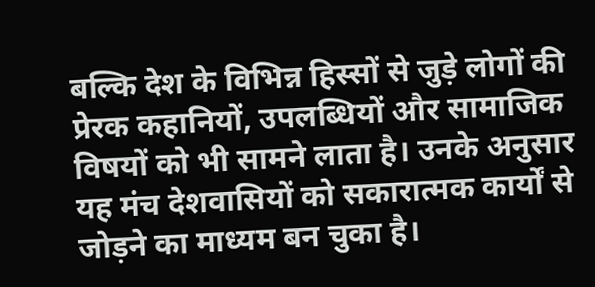बल्कि देश के विभिन्न हिस्सों से जुड़े लोगों की प्रेरक कहानियों, उपलब्धियों और सामाजिक विषयों को भी सामने लाता है। उनके अनुसार यह मंच देशवासियों को सकारात्मक कार्यों से जोड़ने का माध्यम बन चुका है।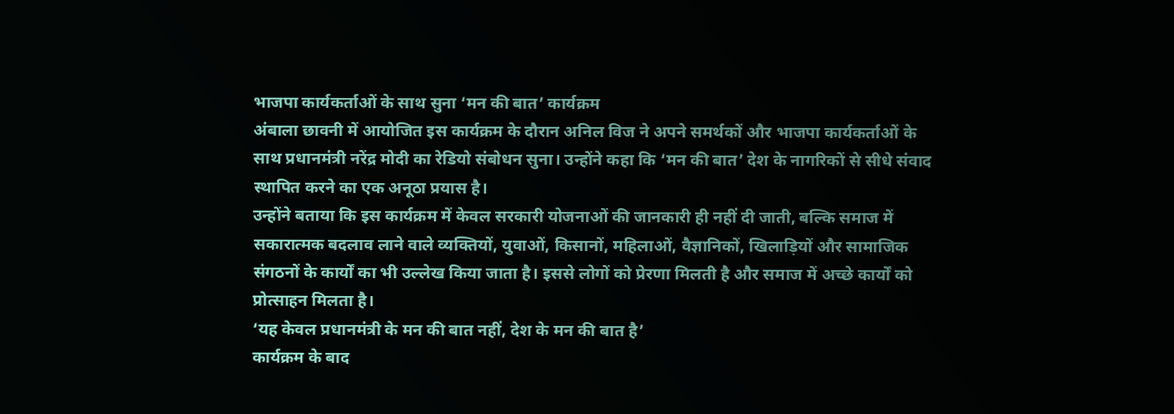भाजपा कार्यकर्ताओं के साथ सुना ‘मन की बात’ कार्यक्रम
अंबाला छावनी में आयोजित इस कार्यक्रम के दौरान अनिल विज ने अपने समर्थकों और भाजपा कार्यकर्ताओं के साथ प्रधानमंत्री नरेंद्र मोदी का रेडियो संबोधन सुना। उन्होंने कहा कि ‘मन की बात’ देश के नागरिकों से सीधे संवाद स्थापित करने का एक अनूठा प्रयास है।
उन्होंने बताया कि इस कार्यक्रम में केवल सरकारी योजनाओं की जानकारी ही नहीं दी जाती, बल्कि समाज में सकारात्मक बदलाव लाने वाले व्यक्तियों, युवाओं, किसानों, महिलाओं, वैज्ञानिकों, खिलाड़ियों और सामाजिक संगठनों के कार्यों का भी उल्लेख किया जाता है। इससे लोगों को प्रेरणा मिलती है और समाज में अच्छे कार्यों को प्रोत्साहन मिलता है।
‘यह केवल प्रधानमंत्री के मन की बात नहीं, देश के मन की बात है’
कार्यक्रम के बाद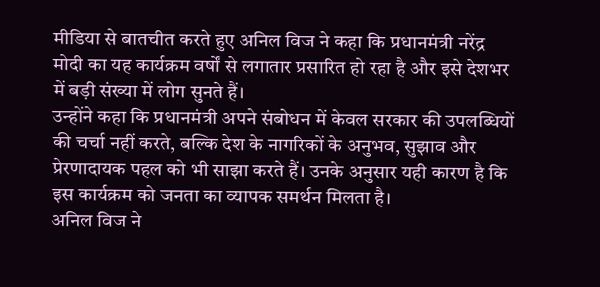मीडिया से बातचीत करते हुए अनिल विज ने कहा कि प्रधानमंत्री नरेंद्र मोदी का यह कार्यक्रम वर्षों से लगातार प्रसारित हो रहा है और इसे देशभर में बड़ी संख्या में लोग सुनते हैं।
उन्होंने कहा कि प्रधानमंत्री अपने संबोधन में केवल सरकार की उपलब्धियों की चर्चा नहीं करते, बल्कि देश के नागरिकों के अनुभव, सुझाव और प्रेरणादायक पहल को भी साझा करते हैं। उनके अनुसार यही कारण है कि इस कार्यक्रम को जनता का व्यापक समर्थन मिलता है।
अनिल विज ने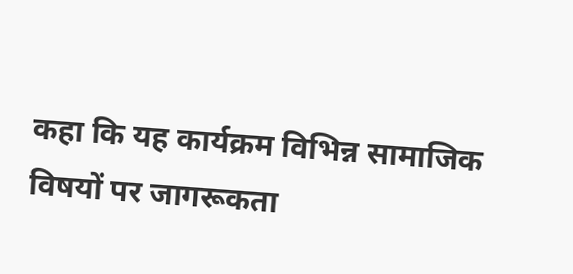कहा कि यह कार्यक्रम विभिन्न सामाजिक विषयों पर जागरूकता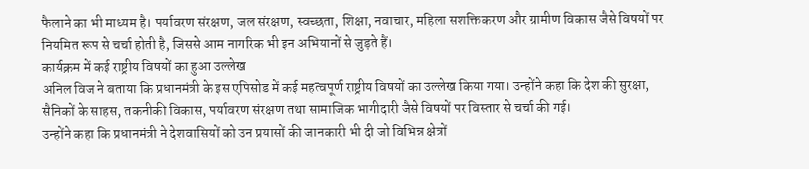फैलाने का भी माध्यम है। पर्यावरण संरक्षण, जल संरक्षण, स्वच्छता, शिक्षा, नवाचार, महिला सशक्तिकरण और ग्रामीण विकास जैसे विषयों पर नियमित रूप से चर्चा होती है, जिससे आम नागरिक भी इन अभियानों से जुड़ते हैं।
कार्यक्रम में कई राष्ट्रीय विषयों का हुआ उल्लेख
अनिल विज ने बताया कि प्रधानमंत्री के इस एपिसोड में कई महत्वपूर्ण राष्ट्रीय विषयों का उल्लेख किया गया। उन्होंने कहा कि देश की सुरक्षा, सैनिकों के साहस, तकनीकी विकास, पर्यावरण संरक्षण तथा सामाजिक भागीदारी जैसे विषयों पर विस्तार से चर्चा की गई।
उन्होंने कहा कि प्रधानमंत्री ने देशवासियों को उन प्रयासों की जानकारी भी दी जो विभिन्न क्षेत्रों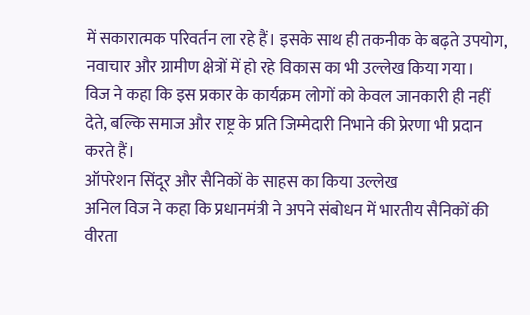में सकारात्मक परिवर्तन ला रहे हैं। इसके साथ ही तकनीक के बढ़ते उपयोग, नवाचार और ग्रामीण क्षेत्रों में हो रहे विकास का भी उल्लेख किया गया।
विज ने कहा कि इस प्रकार के कार्यक्रम लोगों को केवल जानकारी ही नहीं देते, बल्कि समाज और राष्ट्र के प्रति जिम्मेदारी निभाने की प्रेरणा भी प्रदान करते हैं।
ऑपरेशन सिंदूर और सैनिकों के साहस का किया उल्लेख
अनिल विज ने कहा कि प्रधानमंत्री ने अपने संबोधन में भारतीय सैनिकों की वीरता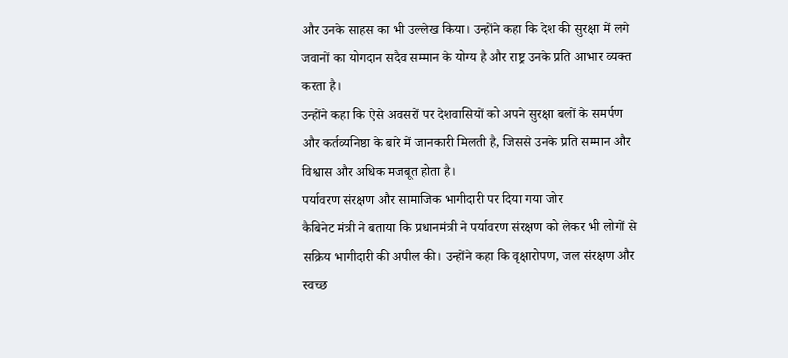और उनके साहस का भी उल्लेख किया। उन्होंने कहा कि देश की सुरक्षा में लगे जवानों का योगदान सदैव सम्मान के योग्य है और राष्ट्र उनके प्रति आभार व्यक्त करता है।
उन्होंने कहा कि ऐसे अवसरों पर देशवासियों को अपने सुरक्षा बलों के समर्पण और कर्तव्यनिष्ठा के बारे में जानकारी मिलती है, जिससे उनके प्रति सम्मान और विश्वास और अधिक मजबूत होता है।
पर्यावरण संरक्षण और सामाजिक भागीदारी पर दिया गया जोर
कैबिनेट मंत्री ने बताया कि प्रधानमंत्री ने पर्यावरण संरक्षण को लेकर भी लोगों से सक्रिय भागीदारी की अपील की। उन्होंने कहा कि वृक्षारोपण, जल संरक्षण और स्वच्छ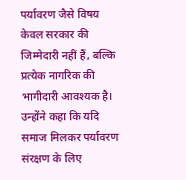पर्यावरण जैसे विषय केवल सरकार की जिम्मेदारी नहीं हैं, बल्कि प्रत्येक नागरिक की भागीदारी आवश्यक है।
उन्होंने कहा कि यदि समाज मिलकर पर्यावरण संरक्षण के लिए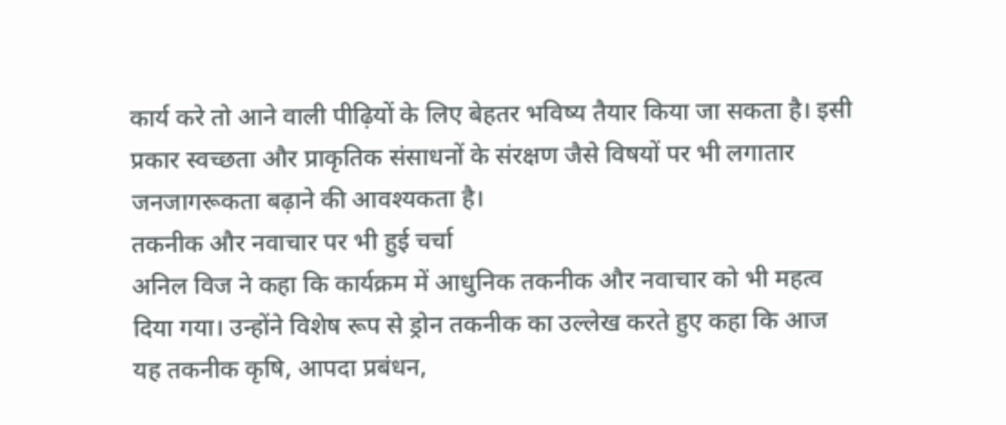कार्य करे तो आने वाली पीढ़ियों के लिए बेहतर भविष्य तैयार किया जा सकता है। इसी प्रकार स्वच्छता और प्राकृतिक संसाधनों के संरक्षण जैसे विषयों पर भी लगातार जनजागरूकता बढ़ाने की आवश्यकता है।
तकनीक और नवाचार पर भी हुई चर्चा
अनिल विज ने कहा कि कार्यक्रम में आधुनिक तकनीक और नवाचार को भी महत्व दिया गया। उन्होंने विशेष रूप से ड्रोन तकनीक का उल्लेख करते हुए कहा कि आज यह तकनीक कृषि, आपदा प्रबंधन,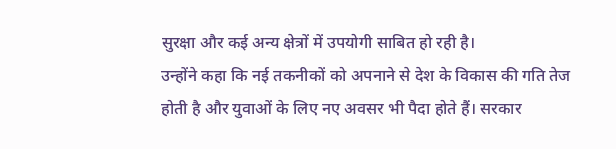सुरक्षा और कई अन्य क्षेत्रों में उपयोगी साबित हो रही है।
उन्होंने कहा कि नई तकनीकों को अपनाने से देश के विकास की गति तेज होती है और युवाओं के लिए नए अवसर भी पैदा होते हैं। सरकार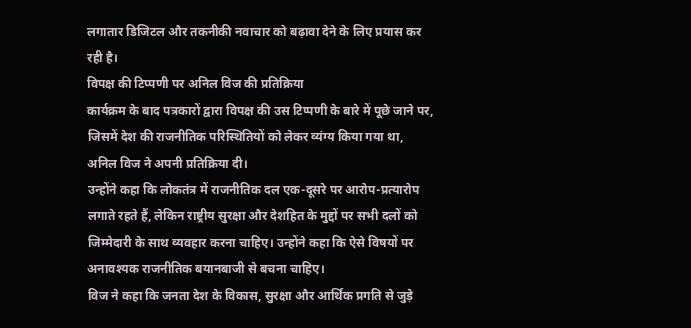लगातार डिजिटल और तकनीकी नवाचार को बढ़ावा देने के लिए प्रयास कर रही है।
विपक्ष की टिप्पणी पर अनिल विज की प्रतिक्रिया
कार्यक्रम के बाद पत्रकारों द्वारा विपक्ष की उस टिप्पणी के बारे में पूछे जाने पर, जिसमें देश की राजनीतिक परिस्थितियों को लेकर व्यंग्य किया गया था, अनिल विज ने अपनी प्रतिक्रिया दी।
उन्होंने कहा कि लोकतंत्र में राजनीतिक दल एक-दूसरे पर आरोप-प्रत्यारोप लगाते रहते हैं, लेकिन राष्ट्रीय सुरक्षा और देशहित के मुद्दों पर सभी दलों को जिम्मेदारी के साथ व्यवहार करना चाहिए। उन्होंने कहा कि ऐसे विषयों पर अनावश्यक राजनीतिक बयानबाजी से बचना चाहिए।
विज ने कहा कि जनता देश के विकास, सुरक्षा और आर्थिक प्रगति से जुड़े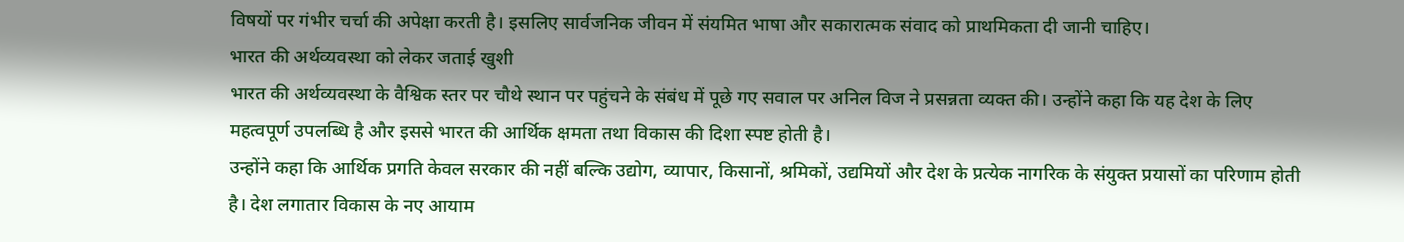विषयों पर गंभीर चर्चा की अपेक्षा करती है। इसलिए सार्वजनिक जीवन में संयमित भाषा और सकारात्मक संवाद को प्राथमिकता दी जानी चाहिए।
भारत की अर्थव्यवस्था को लेकर जताई खुशी
भारत की अर्थव्यवस्था के वैश्विक स्तर पर चौथे स्थान पर पहुंचने के संबंध में पूछे गए सवाल पर अनिल विज ने प्रसन्नता व्यक्त की। उन्होंने कहा कि यह देश के लिए महत्वपूर्ण उपलब्धि है और इससे भारत की आर्थिक क्षमता तथा विकास की दिशा स्पष्ट होती है।
उन्होंने कहा कि आर्थिक प्रगति केवल सरकार की नहीं बल्कि उद्योग, व्यापार, किसानों, श्रमिकों, उद्यमियों और देश के प्रत्येक नागरिक के संयुक्त प्रयासों का परिणाम होती है। देश लगातार विकास के नए आयाम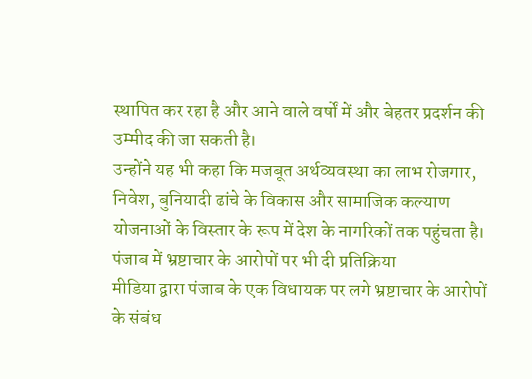स्थापित कर रहा है और आने वाले वर्षों में और बेहतर प्रदर्शन की उम्मीद की जा सकती है।
उन्होंने यह भी कहा कि मजबूत अर्थव्यवस्था का लाभ रोजगार, निवेश, बुनियादी ढांचे के विकास और सामाजिक कल्याण योजनाओं के विस्तार के रूप में देश के नागरिकों तक पहुंचता है।
पंजाब में भ्रष्टाचार के आरोपों पर भी दी प्रतिक्रिया
मीडिया द्वारा पंजाब के एक विधायक पर लगे भ्रष्टाचार के आरोपों के संबंध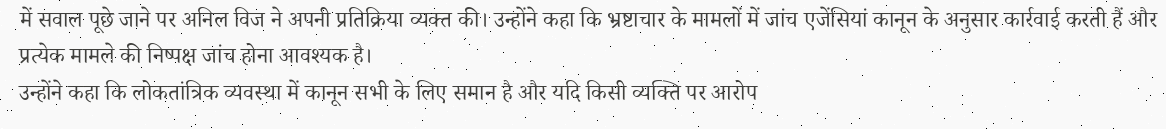में सवाल पूछे जाने पर अनिल विज ने अपनी प्रतिक्रिया व्यक्त की। उन्होंने कहा कि भ्रष्टाचार के मामलों में जांच एजेंसियां कानून के अनुसार कार्रवाई करती हैं और प्रत्येक मामले की निष्पक्ष जांच होना आवश्यक है।
उन्होंने कहा कि लोकतांत्रिक व्यवस्था में कानून सभी के लिए समान है और यदि किसी व्यक्ति पर आरोप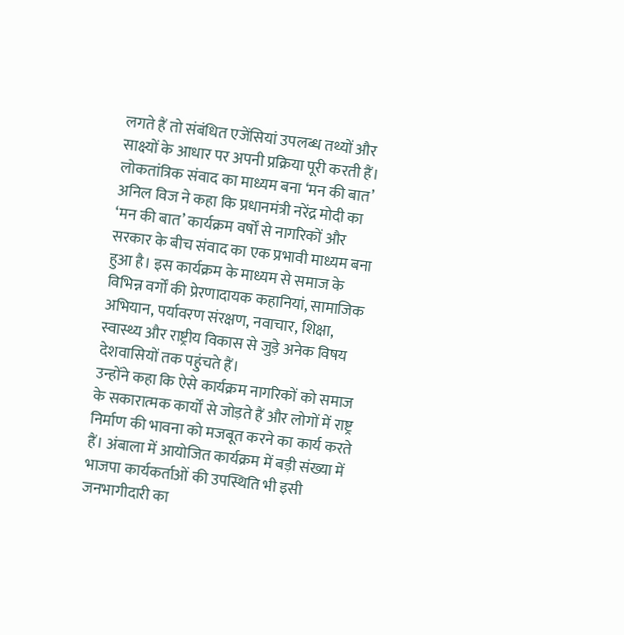लगते हैं तो संबंधित एजेंसियां उपलब्ध तथ्यों और साक्ष्यों के आधार पर अपनी प्रक्रिया पूरी करती हैं।
लोकतांत्रिक संवाद का माध्यम बना ‘मन की बात’
अनिल विज ने कहा कि प्रधानमंत्री नरेंद्र मोदी का ‘मन की बात’ कार्यक्रम वर्षों से नागरिकों और सरकार के बीच संवाद का एक प्रभावी माध्यम बना हुआ है। इस कार्यक्रम के माध्यम से समाज के विभिन्न वर्गों की प्रेरणादायक कहानियां, सामाजिक अभियान, पर्यावरण संरक्षण, नवाचार, शिक्षा, स्वास्थ्य और राष्ट्रीय विकास से जुड़े अनेक विषय देशवासियों तक पहुंचते हैं।
उन्होंने कहा कि ऐसे कार्यक्रम नागरिकों को समाज के सकारात्मक कार्यों से जोड़ते हैं और लोगों में राष्ट्र निर्माण की भावना को मजबूत करने का कार्य करते हैं। अंबाला में आयोजित कार्यक्रम में बड़ी संख्या में भाजपा कार्यकर्ताओं की उपस्थिति भी इसी जनभागीदारी का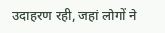उदाहरण रही, जहां लोगों ने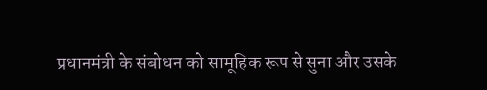प्रधानमंत्री के संबोधन को सामूहिक रूप से सुना और उसके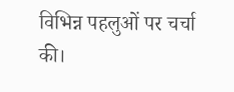विभिन्न पहलुओं पर चर्चा की।